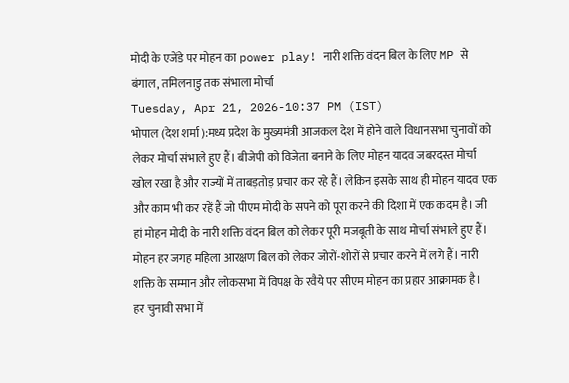मोदी के एजेंडे पर मोहन का power play! नारी शक्ति वंदन बिल के लिए MP से बंगाल, तमिलनाडु तक संभाला मोर्चा
Tuesday, Apr 21, 2026-10:37 PM (IST)
भोपाल (देश शर्मा ):मध्य प्रदेश के मुख्यमंत्री आजकल देश में होने वाले विधानसभा चुनावों को लेकर मोर्चा संभाले हुए हैं। बीजेपी को विजेता बनाने के लिए मोहन यादव जबरदस्त मोर्चा खोल रखा है और राज्यों में ताबड़तोड़ प्रचार कर रहे हैं। लेकिन इसके साथ ही मोहन यादव एक और काम भी कर रहें हैं जो पीएम मोदी के सपने को पूरा करने की दिशा में एक कदम है। जी हां मोहन मोदी के नारी शक्ति वंदन बिल को लेकर पूरी मजबूती के साथ मोर्चा संभाले हुए हैं। मोहन हर जगह महिला आरक्षण बिल को लेकर जोरों-शोरों से प्रचार करने में लगे हैं। नारी शक्ति के सम्मान और लोकसभा में विपक्ष के रवैये पर सीएम मोहन का प्रहार आक्रामक है।
हर चुनावी सभा में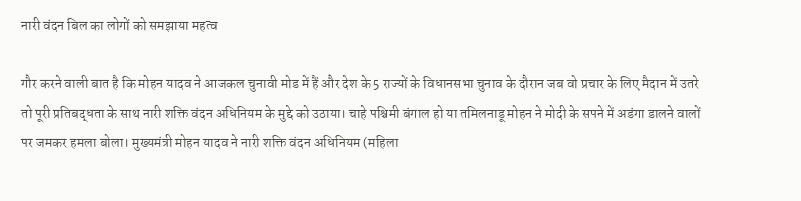नारी वंदन बिल का लोगों को समझाया महत्व

गौर करने वाली बात है कि मोहन यादव ने आजकल चुनावी मोड में हैं और देश के 5 राज्यों के विधानसभा चुनाव के दौरान जब वो प्रचार के लिए मैदान में उतरे तो पूरी प्रतिबद्धता के साथ नारी शक्ति वंदन अधिनियम के मुद्दे को उठाया। चाहे पश्चिमी बंगाल हो या तमिलनाडू मोहन ने मोदी के सपने में अडंगा डालने वालों पर जमकर हमला बोला। मुख्यमंत्री मोहन यादव ने नारी शक्ति वंदन अधिनियम (महिला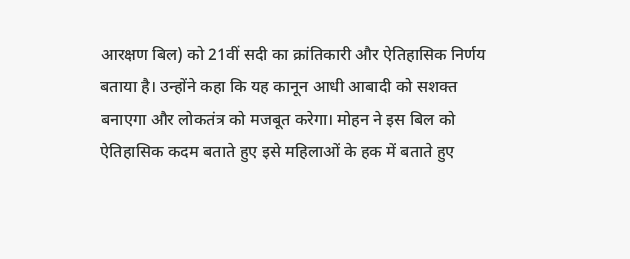आरक्षण बिल) को 21वीं सदी का क्रांतिकारी और ऐतिहासिक निर्णय बताया है। उन्होंने कहा कि यह कानून आधी आबादी को सशक्त बनाएगा और लोकतंत्र को मजबूत करेगा। मोहन ने इस बिल को ऐतिहासिक कदम बताते हुए इसे महिलाओं के हक में बताते हुए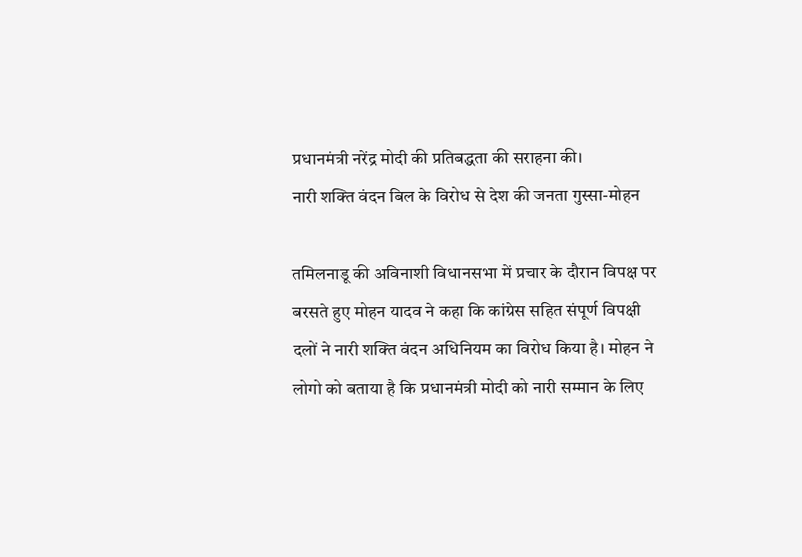प्रधानमंत्री नरेंद्र मोदी की प्रतिबद्धता की सराहना की।
नारी शक्ति वंदन बिल के विरोध से देश की जनता गुस्सा-मोहन

तमिलनाडू की अविनाशी विधानसभा में प्रचार के दौरान विपक्ष पर बरसते हुए मोहन यादव ने कहा कि कांग्रेस सहित संपूर्ण विपक्षी दलों ने नारी शक्ति वंदन अधिनियम का विरोध किया है। मोहन ने लोगो को बताया है कि प्रधानमंत्री मोदी को नारी सम्मान के लिए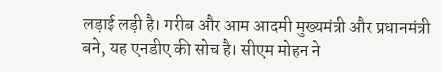लड़ाई लड़ी है। गरीब और आम आदमी मुख्यमंत्री और प्रधानमंत्री बने, यह एनडीए की सोच है। सीएम मोहन ने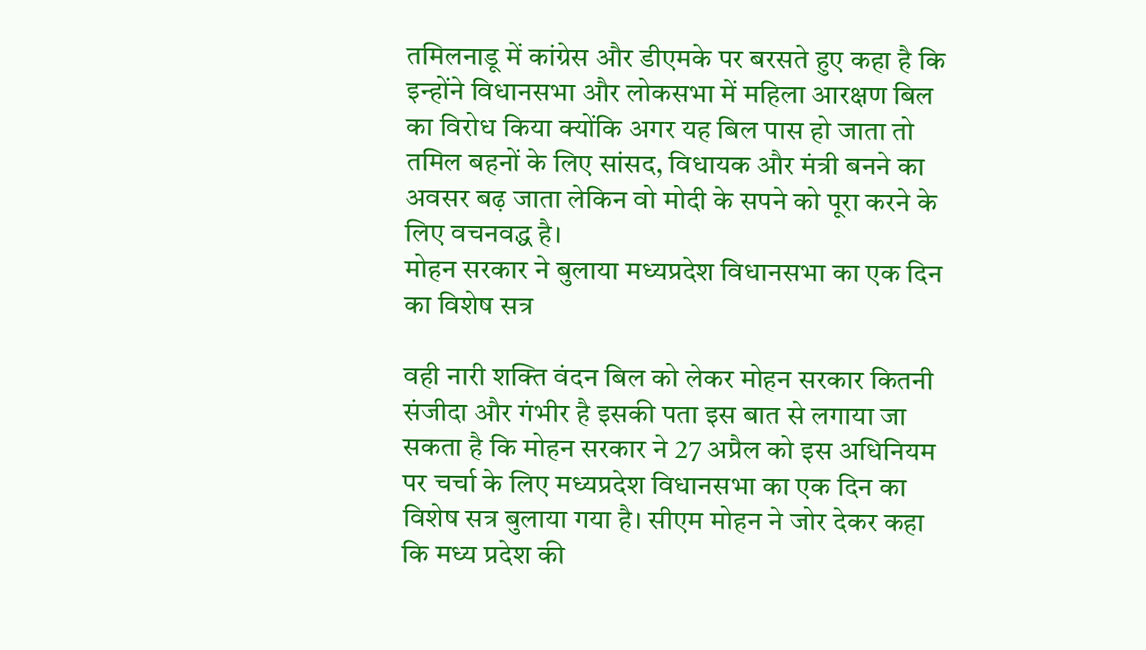तमिलनाडू में कांग्रेस और डीएमके पर बरसते हुए कहा है कि इन्होंने विधानसभा और लोकसभा में महिला आरक्षण बिल का विरोध किया क्योंकि अगर यह बिल पास हो जाता तो तमिल बहनों के लिए सांसद, विधायक और मंत्री बनने का अवसर बढ़ जाता लेकिन वो मोदी के सपने को पूरा करने के लिए वचनवद्ध है।
मोहन सरकार ने बुलाया मध्यप्रदेश विधानसभा का एक दिन का विशेष सत्र

वही नारी शक्ति वंदन बिल को लेकर मोहन सरकार कितनी संजीदा और गंभीर है इसकी पता इस बात से लगाया जा सकता है कि मोहन सरकार ने 27 अप्रैल को इस अधिनियम पर चर्चा के लिए मध्यप्रदेश विधानसभा का एक दिन का विशेष सत्र बुलाया गया है। सीएम मोहन ने जोर देकर कहा कि मध्य प्रदेश की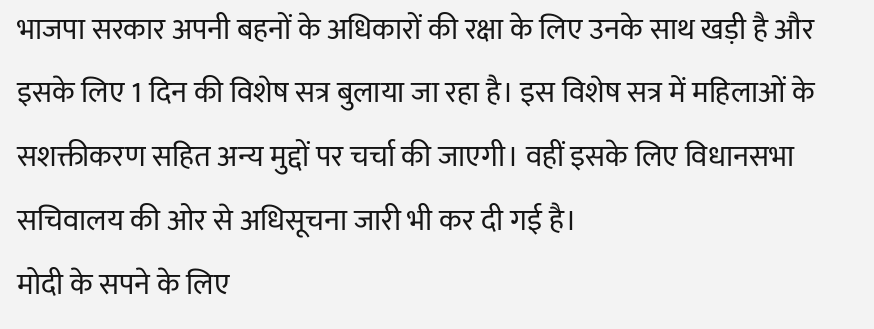भाजपा सरकार अपनी बहनों के अधिकारों की रक्षा के लिए उनके साथ खड़ी है और इसके लिए 1 दिन की विशेष सत्र बुलाया जा रहा है। इस विशेष सत्र में महिलाओं के सशक्तीकरण सहित अन्य मुद्दों पर चर्चा की जाएगी। वहीं इसके लिए विधानसभा सचिवालय की ओर से अधिसूचना जारी भी कर दी गई है।
मोदी के सपने के लिए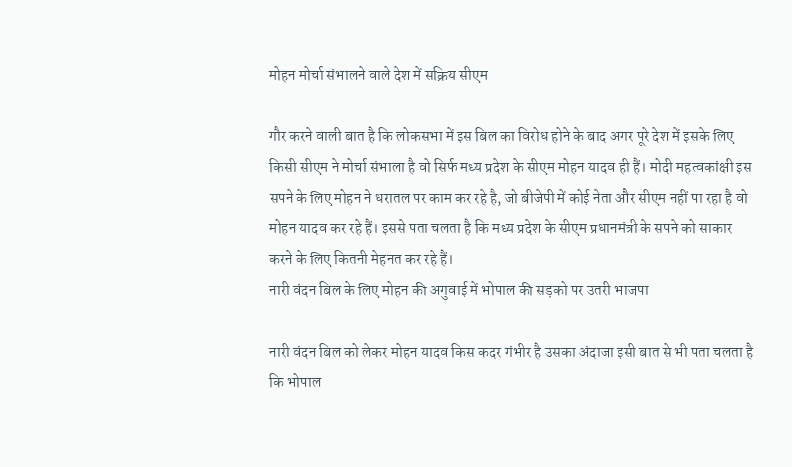मोहन मोर्चा संभालने वाले देश में सक्रिय सीएम

गौर करने वाली बात है कि लोकसभा में इस बिल का विरोध होने के बाद अगर पूरे देश में इसके लिए किसी सीएम ने मोर्चा संभाला है वो सिर्फ मध्य प्रदेश के सीएम मोहन यादव ही हैं। मोदी महत्वकांक्षी इस सपने के लिए मोहन ने धरातल पर काम कर रहे है, जो बीजेपी में कोई नेता और सीएम नहीं पा रहा है वो मोहन यादव कर रहे हैं। इससे पता चलता है कि मध्य प्रदेश के सीएम प्रधानमंत्री के सपने को साकार करने के लिए कितनी मेहनत कर रहे हैं।
नारी वंदन बिल के लिए मोहन की अगुवाई में भोपाल की सड़को पर उतरी भाजपा

नारी वंदन बिल को लेकर मोहन यादव किस कदर गंभीर है उसका अंदाजा इसी बात से भी पता चलता है कि भोपाल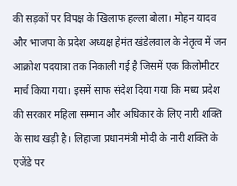की सड़कों पर विपक्ष के खिलाफ हल्ला बोला। मोहन यादव और भाजपा के प्रदेश अध्यक्ष हेमंत खंडेलवाल के नेतृत्व में जन आक्रोश पदयात्रा तक निकाली गई है जिसमें एक किलोमीटर मार्च किया गया। इसमें साफ संदेश दिया गया कि मध्य प्रदेश की सरकार महिला सम्मान और अधिकार के लिए नारी शक्ति के साथ खड़ी है। लिहाजा प्रधानमंत्री मोदी के नारी शक्ति के एजेंडे पर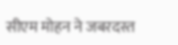सीएम मोहन ने जबरदस्त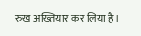रुख अख्तियार कर लिया है।